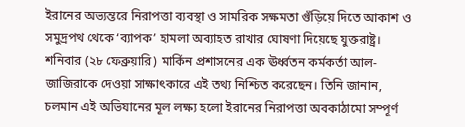ইরানের অভ্যন্তরে নিরাপত্তা ব্যবস্থা ও সামরিক সক্ষমতা গুঁড়িয়ে দিতে আকাশ ও সমুদ্রপথ থেকে ‘ব্যাপক’ হামলা অব্যাহত রাখার ঘোষণা দিয়েছে যুক্তরাষ্ট্র।
শনিবার (২৮ ফেব্রুয়ারি) মার্কিন প্রশাসনের এক ঊর্ধ্বতন কর্মকর্তা আল-জাজিরাকে দেওয়া সাক্ষাৎকারে এই তথ্য নিশ্চিত করেছেন। তিনি জানান, চলমান এই অভিযানের মূল লক্ষ্য হলো ইরানের নিরাপত্তা অবকাঠামো সম্পূর্ণ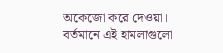অকেজো করে দেওয়া। বর্তমানে এই হামলাগুলো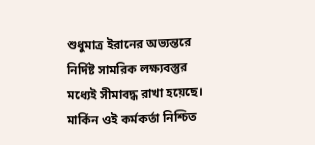শুধুমাত্র ইরানের অভ্যন্তরে নির্দিষ্ট সামরিক লক্ষ্যবস্তুর মধ্যেই সীমাবদ্ধ রাখা হয়েছে।
মার্কিন ওই কর্মকর্তা নিশ্চিত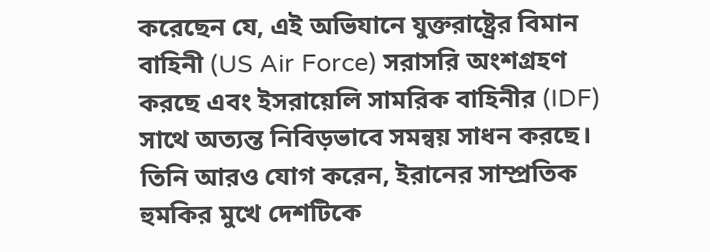করেছেন যে, এই অভিযানে যুক্তরাষ্ট্রের বিমান বাহিনী (US Air Force) সরাসরি অংশগ্রহণ করছে এবং ইসরায়েলি সামরিক বাহিনীর (IDF) সাথে অত্যন্ত নিবিড়ভাবে সমন্বয় সাধন করছে। তিনি আরও যোগ করেন, ইরানের সাম্প্রতিক হুমকির মুখে দেশটিকে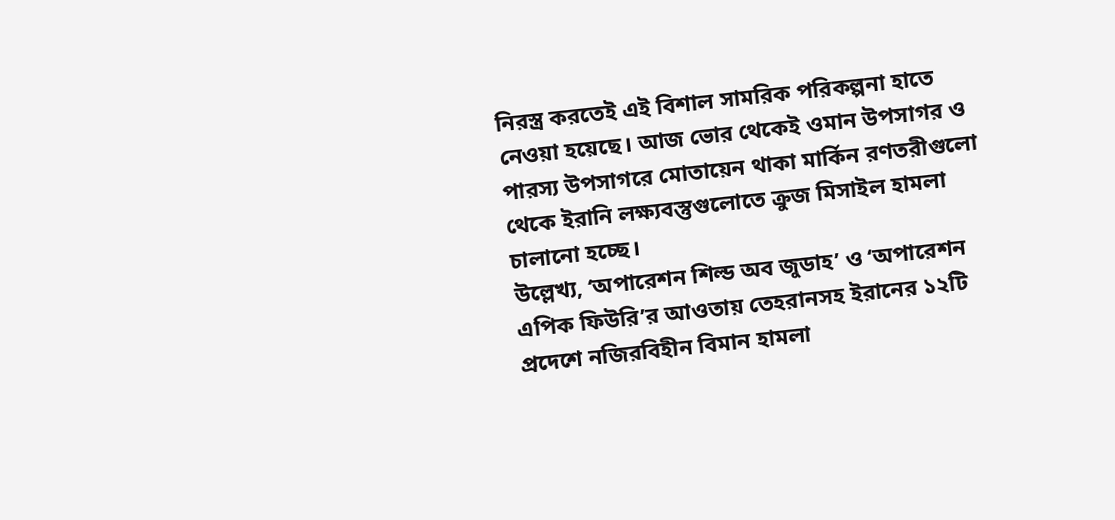নিরস্ত্র করতেই এই বিশাল সামরিক পরিকল্পনা হাতে নেওয়া হয়েছে। আজ ভোর থেকেই ওমান উপসাগর ও পারস্য উপসাগরে মোতায়েন থাকা মার্কিন রণতরীগুলো থেকে ইরানি লক্ষ্যবস্তুগুলোতে ক্রুজ মিসাইল হামলা চালানো হচ্ছে।
উল্লেখ্য, ‘অপারেশন শিল্ড অব জুডাহ’ ও ‘অপারেশন এপিক ফিউরি’র আওতায় তেহরানসহ ইরানের ১২টি প্রদেশে নজিরবিহীন বিমান হামলা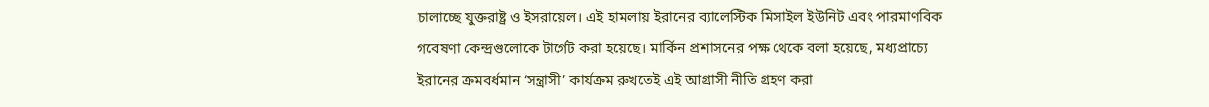চালাচ্ছে যুক্তরাষ্ট্র ও ইসরায়েল। এই হামলায় ইরানের ব্যালেস্টিক মিসাইল ইউনিট এবং পারমাণবিক গবেষণা কেন্দ্রগুলোকে টার্গেট করা হয়েছে। মার্কিন প্রশাসনের পক্ষ থেকে বলা হয়েছে, মধ্যপ্রাচ্যে ইরানের ক্রমবর্ধমান ‘সন্ত্রাসী’ কার্যক্রম রুখতেই এই আগ্রাসী নীতি গ্রহণ করা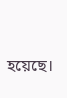হয়েছে।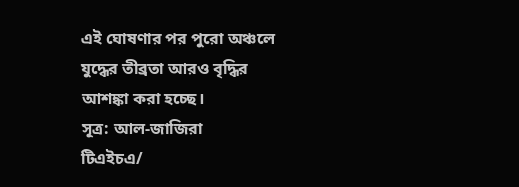এই ঘোষণার পর পুরো অঞ্চলে যুদ্ধের তীব্রতা আরও বৃদ্ধির আশঙ্কা করা হচ্ছে।
সূত্র: আল-জাজিরা
টিএইচএ/